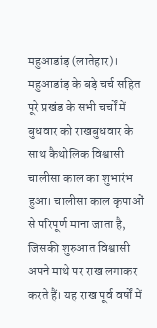महुआडांड़ (लातेहार)। महुआडांड़ के बड़े चर्च सहित पूरे प्रखंड के सभी चर्चों में बुधवार को राखबुधवार के साथ कैथोलिक विश्वासी चालीसा काल का शुभारंभ हुआ। चालीसा काल कृपाओं से परिपूर्ण माना जाता है, जिसकी शुरुआत विश्वासी अपने माथे पर राख लगाकर करते हैं। यह राख पूर्व वर्षों में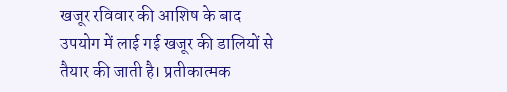खजूर रविवार की आशिष के बाद उपयोग में लाई गई खजूर की डालियों से तैयार की जाती है। प्रतीकात्मक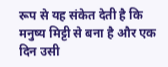रूप से यह संकेत देती है कि मनुष्य मिट्टी से बना है और एक दिन उसी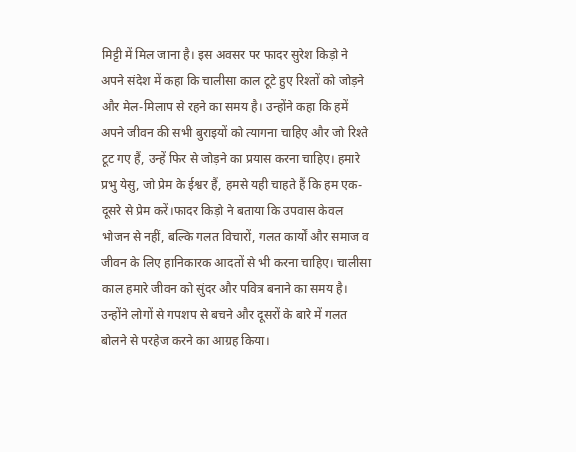मिट्टी में मिल जाना है। इस अवसर पर फादर सुरेश किड़ो ने अपने संदेश में कहा कि चालीसा काल टूटे हुए रिश्तों को जोड़ने और मेल-मिलाप से रहने का समय है। उन्होंने कहा कि हमें अपने जीवन की सभी बुराइयों को त्यागना चाहिए और जो रिश्ते टूट गए हैं, उन्हें फिर से जोड़ने का प्रयास करना चाहिए। हमारे प्रभु येसु, जो प्रेम के ईश्वर हैं, हमसे यही चाहते हैं कि हम एक-दूसरे से प्रेम करें।फादर किड़ो ने बताया कि उपवास केवल भोजन से नहीं, बल्कि गलत विचारों, गलत कार्यों और समाज व जीवन के लिए हानिकारक आदतों से भी करना चाहिए। चालीसा काल हमारे जीवन को सुंदर और पवित्र बनाने का समय है। उन्होंने लोगों से गपशप से बचने और दूसरों के बारे में गलत बोलने से परहेज करने का आग्रह किया।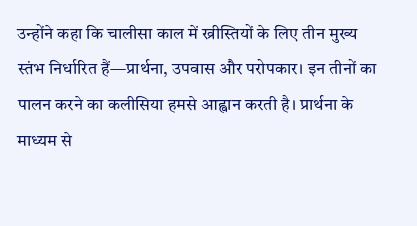उन्होंने कहा कि चालीसा काल में ख्रीस्तियों के लिए तीन मुख्य स्तंभ निर्धारित हैं—प्रार्थना, उपवास और परोपकार। इन तीनों का पालन करने का कलीसिया हमसे आह्वान करती है। प्रार्थना के माध्यम से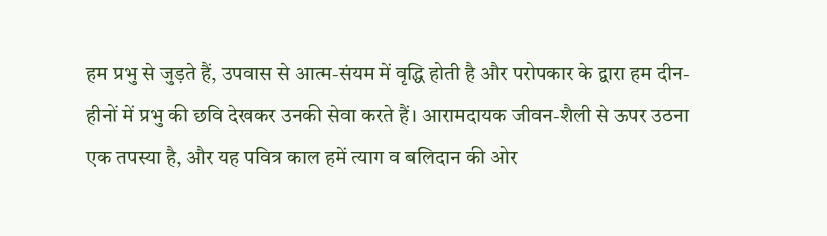हम प्रभु से जुड़ते हैं, उपवास से आत्म-संयम में वृद्धि होती है और परोपकार के द्वारा हम दीन-हीनों में प्रभु की छवि देखकर उनकी सेवा करते हैं। आरामदायक जीवन-शैली से ऊपर उठना एक तपस्या है, और यह पवित्र काल हमें त्याग व बलिदान की ओर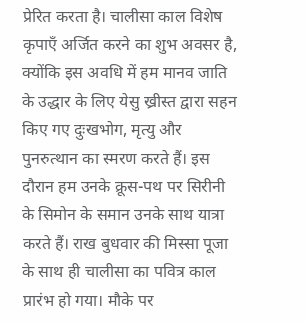प्रेरित करता है। चालीसा काल विशेष कृपाएँ अर्जित करने का शुभ अवसर है, क्योंकि इस अवधि में हम मानव जाति के उद्धार के लिए येसु ख्रीस्त द्वारा सहन किए गए दुःखभोग, मृत्यु और पुनरुत्थान का स्मरण करते हैं। इस दौरान हम उनके क्रूस-पथ पर सिरीनी के सिमोन के समान उनके साथ यात्रा करते हैं। राख बुधवार की मिस्सा पूजा के साथ ही चालीसा का पवित्र काल प्रारंभ हो गया। मौके पर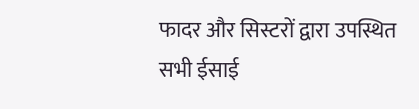फादर और सिस्टरों द्वारा उपस्थित सभी ईसाई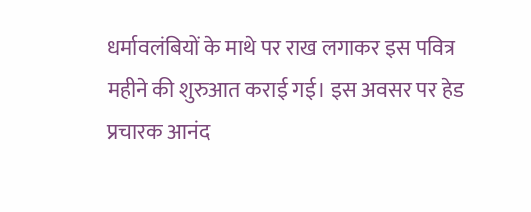धर्मावलंबियों के माथे पर राख लगाकर इस पवित्र महीने की शुरुआत कराई गई। इस अवसर पर हेड प्रचारक आनंद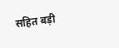सहित बड़ी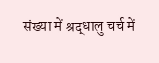संख्या में श्रद्धालु चर्च में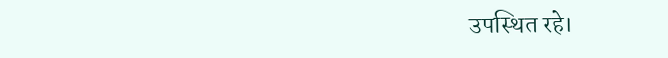उपस्थित रहे।